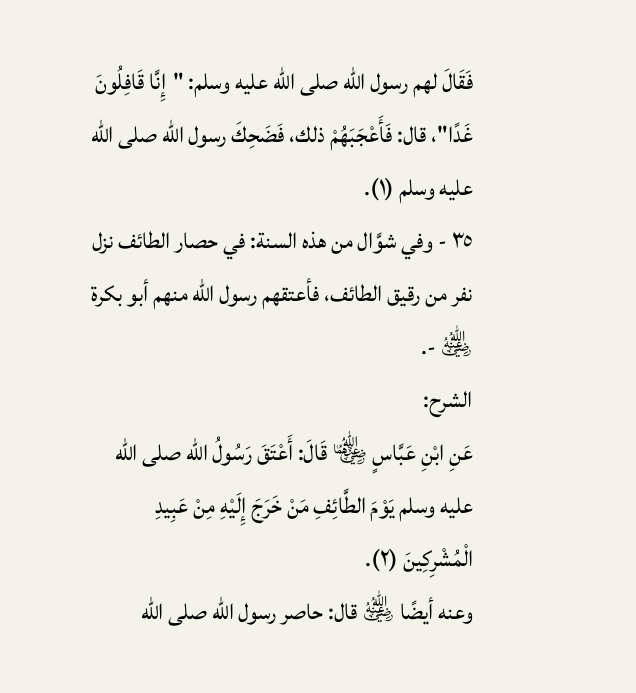فَقَالَ لهم رسول الله صلى الله عليه وسلم: "إِنَّا قَافِلُونَ غَدًا"، قال: فَأَعْجَبَهُمْ ذلك، فَضَحِكَ رسول الله صلى الله عليه وسلم (١).
٣٥ - وفي شوَّال من هذه السنة: في حصار الطائف نزل نفر من رقيق الطائف، فأعتقهم رسول الله منهم أبو بكرة ﵁ -.
الشرح:
عَنِ ابْنِ عَبَّاسٍ ﵄ قَالَ: أَعْتَقَ رَسُولُ الله صلى الله عليه وسلم يَوْمَ الطَّائِفِ مَنْ خَرَجَ إِلَيْهِ مِنْ عَبِيدِ الْمُشْرِكِينَ (٢).
وعنه أيضًا ﵁ قال: حاصر رسول الله صلى الله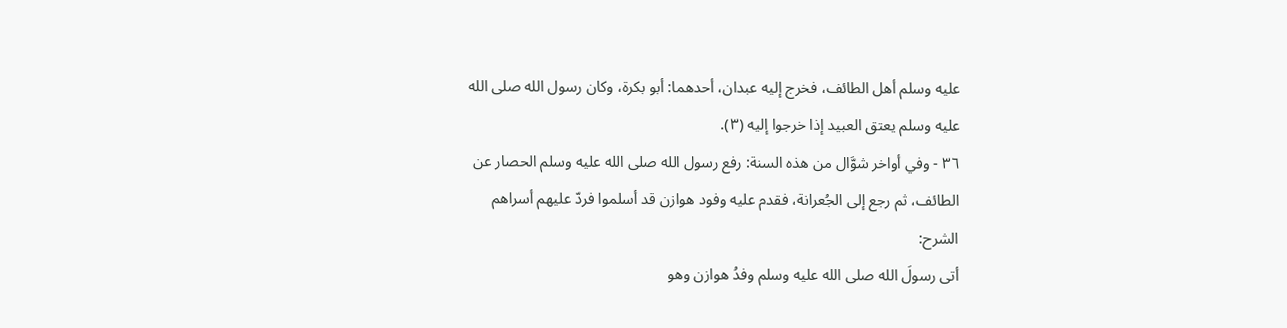عليه وسلم أهل الطائف، فخرج إليه عبدان، أحدهما: أبو بكرة، وكان رسول الله صلى الله عليه وسلم يعتق العبيد إذا خرجوا إليه (٣).
٣٦ - وفي أواخر شوَّال من هذه السنة: رفع رسول الله صلى الله عليه وسلم الحصار عن الطائف، ثم رجع إلى الجُعرانة، فقدم عليه وفود هوازن قد أسلموا فردّ عليهم أسراهم
الشرح:
أتى رسولَ الله صلى الله عليه وسلم وفدُ هوازن وهو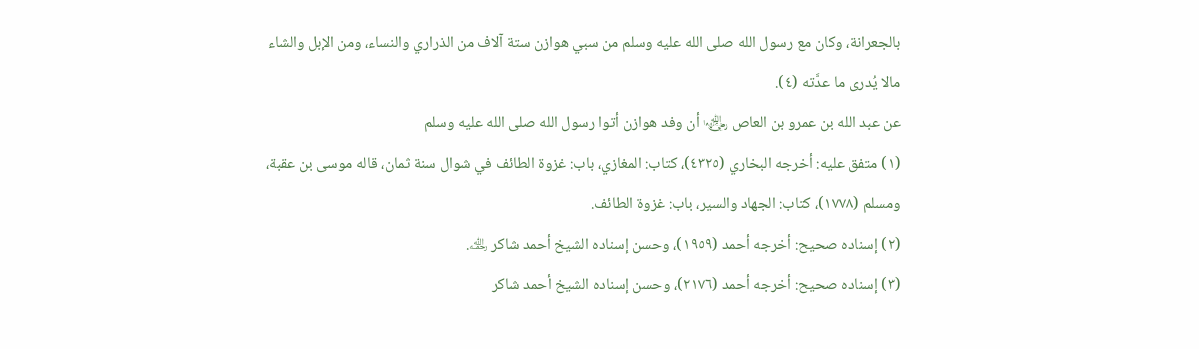بالجعرانة، وكان مع رسول الله صلى الله عليه وسلم من سبي هوازن ستة آلاف من الذراري والنساء، ومن الإبل والشاء مالا يُدرى ما عدَّته (٤).
عن عبد الله بن عمرو بن العاص ﵄ أن وفد هوازن أتوا رسول الله صلى الله عليه وسلم
(١) متفق عليه: أخرجه البخاري (٤٣٢٥)، كتاب: المغازي، باب: غزوة الطائف في شوال سنة ثمان، قاله موسى بن عقبة، ومسلم (١٧٧٨)، كتاب: الجهاد والسير، باب: غزوة الطائف.
(٢) إسناده صحيح: أخرجه أحمد (١٩٥٩)، وحسن إسناده الشيخ أحمد شاكر ﵀.
(٣) إسناده صحيح: أخرجه أحمد (٢١٧٦)، وحسن إسناده الشيخ أحمد شاكر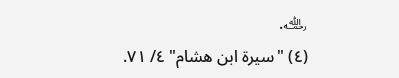﵀.
(٤) "سيرة ابن هشام" ٤/ ٧١.